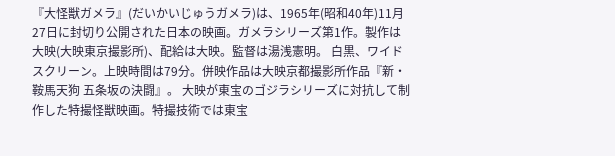『大怪獣ガメラ』(だいかいじゅうガメラ)は、1965年(昭和40年)11月27日に封切り公開された日本の映画。ガメラシリーズ第1作。製作は大映(大映東京撮影所)、配給は大映。監督は湯浅憲明。 白黒、ワイドスクリーン。上映時間は79分。併映作品は大映京都撮影所作品『新・鞍馬天狗 五条坂の決闘』。 大映が東宝のゴジラシリーズに対抗して制作した特撮怪獣映画。特撮技術では東宝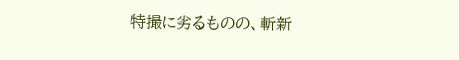特撮に劣るものの、斬新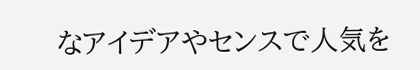なアイデアやセンスで人気を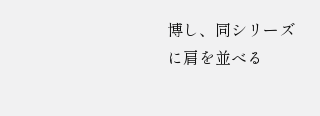博し、同シリーズに肩を並べる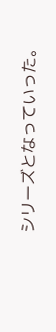シリーズとなっていった。